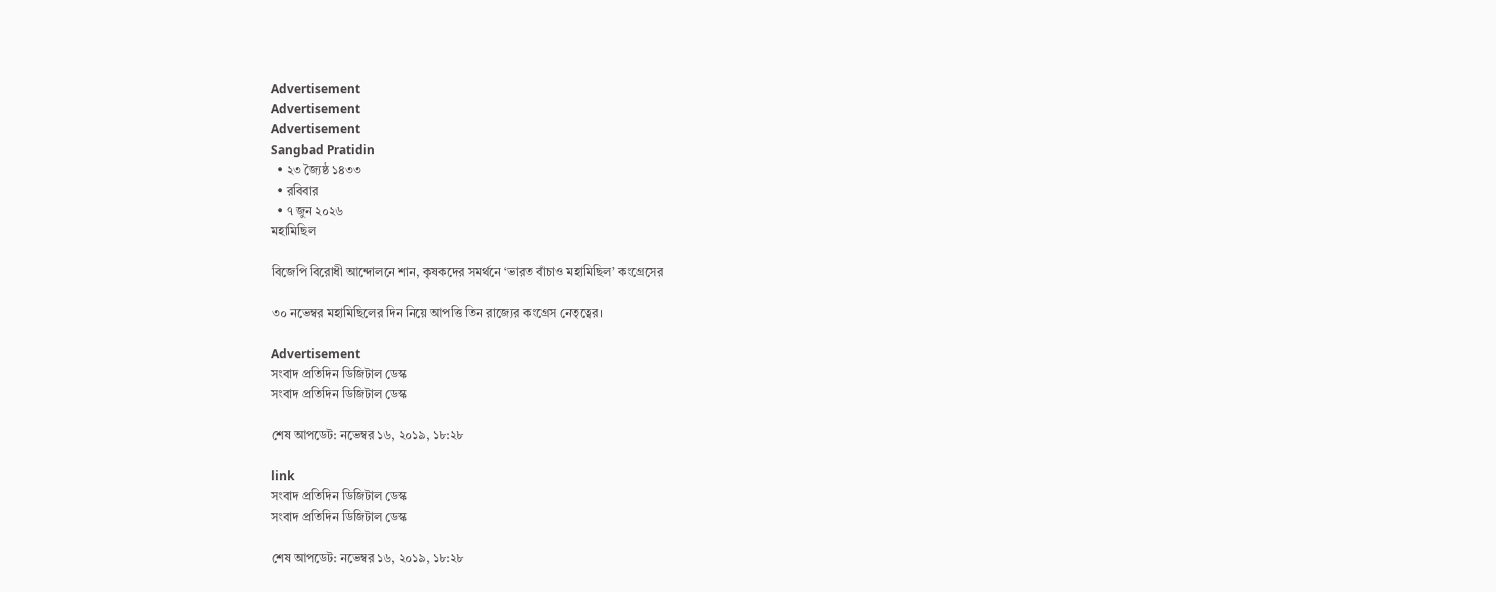Advertisement
Advertisement
Advertisement
Sangbad Pratidin
  • ২৩ জ্যৈষ্ঠ ১৪৩৩
  • রবিবার
  • ৭ জুন ২০২৬
মহামিছিল

বিজেপি বিরোধী আন্দোলনে শান, কৃষকদের সমর্থনে ‘ভারত বাঁচাও মহামিছিল’ কংগ্রেসের

৩০ নভেম্বর মহামিছিলের দিন নিয়ে আপত্তি তিন রাজ্যের কংগ্রেস নেতৃত্বের।

Advertisement
সংবাদ প্রতিদিন ডিজিটাল ডেস্ক
সংবাদ প্রতিদিন ডিজিটাল ডেস্ক

শেষ আপডেট: নভেম্বর ১৬, ২০১৯, ১৮:২৮

link
সংবাদ প্রতিদিন ডিজিটাল ডেস্ক
সংবাদ প্রতিদিন ডিজিটাল ডেস্ক

শেষ আপডেট: নভেম্বর ১৬, ২০১৯, ১৮:২৮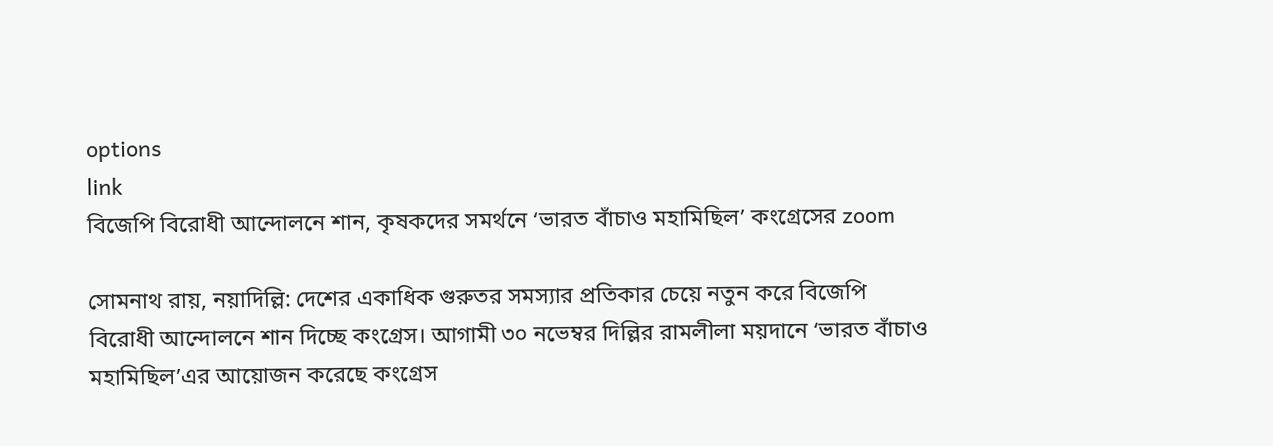options
link
বিজেপি বিরোধী আন্দোলনে শান, কৃষকদের সমর্থনে ‘ভারত বাঁচাও মহামিছিল’ কংগ্রেসের zoom

সোমনাথ রায়, নয়াদিল্লি: দেশের একাধিক গুরুতর সমস্যার প্রতিকার চেয়ে নতুন করে বিজেপি বিরোধী আন্দোলনে শান দিচ্ছে কংগ্রেস। আগামী ৩০ নভেম্বর দিল্লির রামলীলা ময়দানে ‘ভারত বাঁচাও মহামিছিল’এর আয়োজন করেছে কংগ্রেস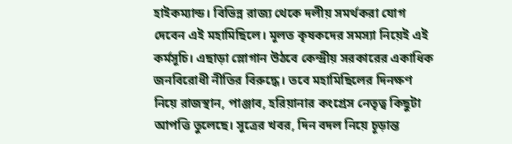হাইকম্যান্ড। বিভিন্ন রাজ্য থেকে দলীয় সমর্থকরা যোগ দেবেন এই মহামিছিলে। মূলত কৃষকদের সমস্যা নিয়েই এই কর্মসূচি। এছাড়া স্লোগান উঠবে কেন্দ্রীয় সরকারের একাধিক জনবিরোধী নীতির বিরুদ্ধে। তবে মহামিছিলের দিনক্ষণ নিয়ে রাজস্থান, পাঞ্জাব, হরিয়ানার কংগ্রেস নেতৃত্ব কিছুটা আপত্তি তুলেছে। সূত্রের খবর, দিন বদল নিয়ে চূড়ান্ত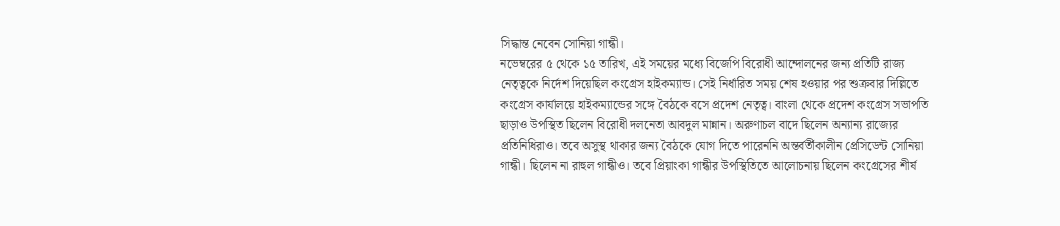সিদ্ধান্ত নেবেন সোনিয়া গান্ধী।
নভেম্বরের ৫ থেকে ১৫ তারিখ, এই সময়ের মধ্যে বিজেপি বিরোধী আন্দোলনের জন্য প্রতিটি রাজ্য নেতৃত্বকে নির্দেশ দিয়েছিল কংগ্রেস হাইকম্যান্ড। সেই নির্ধারিত সময় শেষ হওয়ার পর শুক্রবার দিল্লিতে কংগ্রেস কার্যালয়ে হাইকম্যান্ডের সঙ্গে বৈঠকে বসে প্রদেশ নেতৃত্ব। বাংলা থেকে প্রদেশ কংগ্রেস সভাপতি ছাড়াও উপস্থিত ছিলেন বিরোধী দলনেতা আবদুল মান্নান। অরুণাচল বাদে ছিলেন অন্যান্য রাজ্যের প্রতিনিধিরাও। তবে অসুস্থ থাকার জন্য বৈঠকে যোগ দিতে পারেননি অন্তর্বর্তীকালীন প্রেসিডেন্ট সোনিয়া গান্ধী। ছিলেন না রাহুল গান্ধীও। তবে প্রিয়াংকা গান্ধীর উপস্থিতিতে আলোচনায় ছিলেন কংগ্রেসের শীর্ষ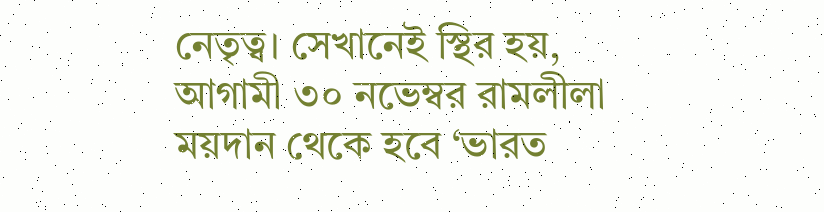নেতৃত্ব। সেখানেই স্থির হয়, আগামী ৩০ নভেম্বর রামলীলা ময়দান থেকে হবে ‘ভারত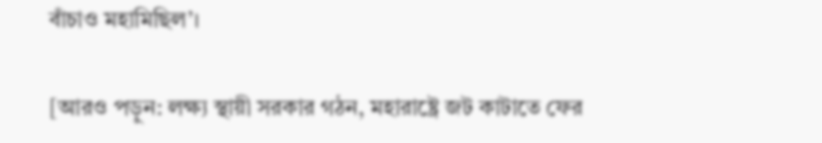বাঁচাও মহামিছিল’।

[আরও পড়ুন: লক্ষ্য স্থায়ী সরকার গঠন, মহারাষ্ট্রে জট কাটাতে ফের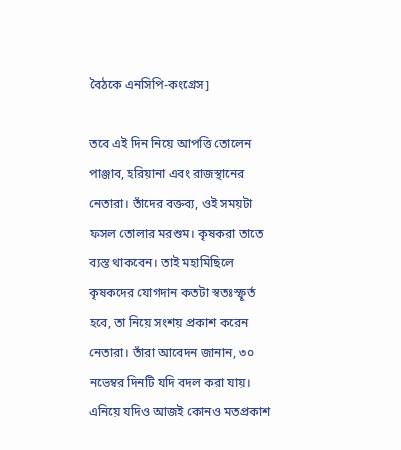বৈঠকে এনসিপি-কংগ্রেস]

তবে এই দিন নিয়ে আপত্তি তোলেন পাঞ্জাব, হরিয়ানা এবং রাজস্থানের নেতারা। তাঁদের বক্তব্য, ওই সময়টা ফসল তোলার মরশুম। কৃষকরা তাতে ব্যস্ত থাকবেন। তাই মহামিছিলে কৃষকদের যোগদান কতটা স্বতঃস্ফূর্ত হবে, তা নিয়ে সংশয় প্রকাশ করেন নেতারা। তাঁরা আবেদন জানান, ৩০ নভেম্বর দিনটি যদি বদল করা যায়। এনিয়ে যদিও আজই কোনও মতপ্রকাশ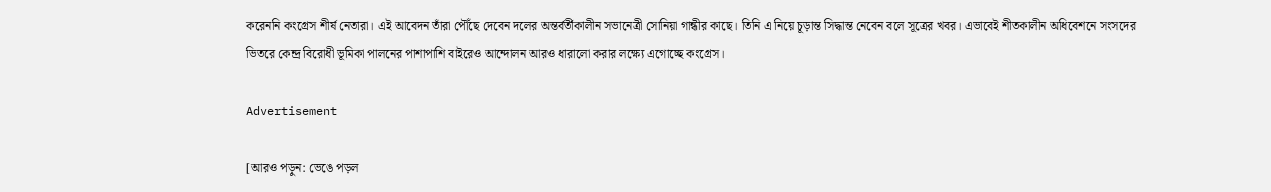করেননি কংগ্রেস শীর্ষ নেতারা। এই আবেদন তাঁরা পৌঁছে দেবেন দলের অন্তর্বর্তীকালীন সভানেত্রী সোনিয়া গান্ধীর কাছে। তিনি এ নিয়ে চূড়ান্ত সিদ্ধান্ত নেবেন বলে সূত্রের খবর। এভাবেই শীতকালীন অধিবেশনে সংসদের ভিতরে কেন্দ্র বিরোধী ভূমিকা পালনের পাশাপাশি বাইরেও আন্দোলন আরও ধারালো করার লক্ষ্যে এগোচ্ছে কংগ্রেস।

Advertisement

[আরও পড়ুন: ভেঙে পড়ল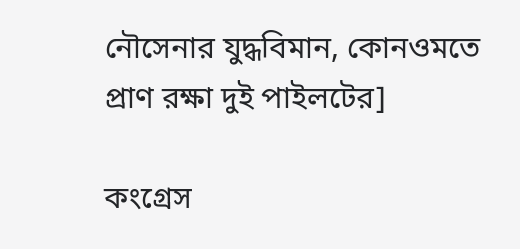নৌসেনার যুদ্ধবিমান, কোনওমতে প্রাণ রক্ষা দুই পাইলটের]

কংগ্রেস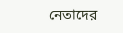নেতাদের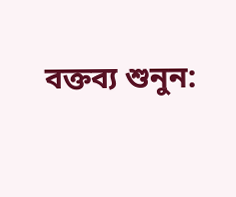বক্তব্য শুনুন: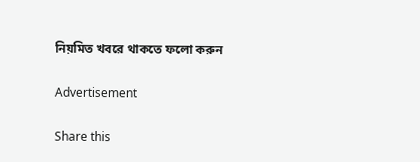নিয়মিত খবরে থাকতে ফলো করুন

Advertisement

Share this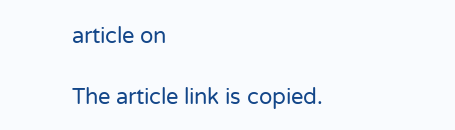article on

The article link is copied.